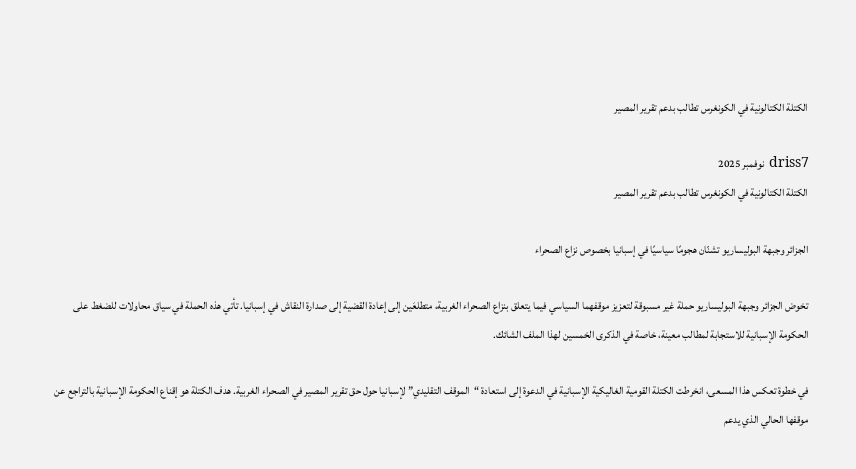الكتلة الكتالونية في الكونغرس تطالب بدعم تقرير المصير

driss7 نوفمبر 2025
الكتلة الكتالونية في الكونغرس تطالب بدعم تقرير المصير

الجزائر وجبهة البوليساريو تشنّان هجومًا سياسيًا في إسبانيا بخصوص نزاع الصحراء

تخوض الجزائر وجبهة البوليساريو حملة غير مسبوقة لتعزيز موقفهما السياسي فيما يتعلق بنزاع الصحراء الغربية، متطلعَين إلى إعادة القضية إلى صدارة النقاش في إسبانيا. تأتي هذه الحملة في سياق محاولات للضغط على الحكومة الإسبانية للاستجابة لمطالب معينة، خاصة في الذكرى الخمسين لهذا الملف الشائك.

في خطوة تعكس هذا المسعى، انخرطت الكتلة القومية الغاليكية الإسبانية في الدعوة إلى استعادة “الموقف التقليدي” لإسبانيا حول حق تقرير المصير في الصحراء الغربية. هدف الكتلة هو إقناع الحكومة الإسبانية بالتراجع عن موقفها الحالي الذي يدعم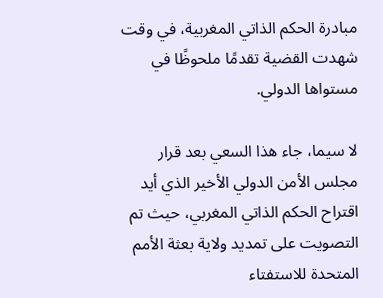مبادرة الحكم الذاتي المغربية، في وقت شهدت القضية تقدمًا ملحوظًا في مستواها الدولي.

لا سيما، جاء هذا السعي بعد قرار مجلس الأمن الدولي الأخير الذي أيد اقتراح الحكم الذاتي المغربي، حيث تم التصويت على تمديد ولاية بعثة الأمم المتحدة للاستفتاء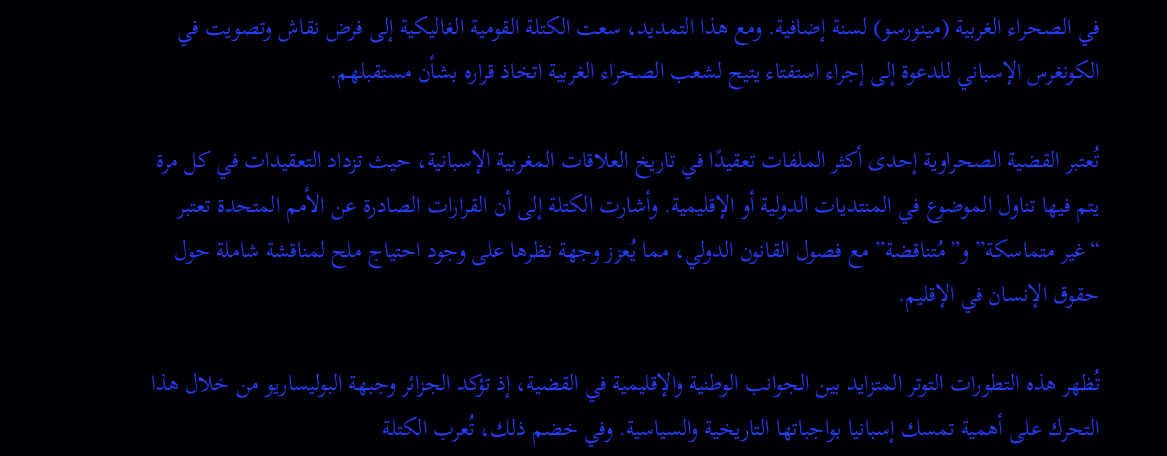في الصحراء الغربية (مينورسو) لسنة إضافية. ومع هذا التمديد، سعت الكتلة القومية الغاليكية إلى فرض نقاش وتصويت في الكونغرس الإسباني للدعوة إلى إجراء استفتاء يتيح لشعب الصحراء الغربية اتخاذ قراره بشأن مستقبلهم.

تُعتبر القضية الصحراوية إحدى أكثر الملفات تعقيدًا في تاريخ العلاقات المغربية الإسبانية، حيث تزداد التعقيدات في كل مرة يتم فيها تناول الموضوع في المنتديات الدولية أو الإقليمية. وأشارت الكتلة إلى أن القرارات الصادرة عن الأمم المتحدة تعتبر “غير متماسكة” و”مُتناقضة” مع فصول القانون الدولي، مما يُعزز وجهة نظرها على وجود احتياج ملح لمناقشة شاملة حول حقوق الإنسان في الإقليم.

تُظهر هذه التطورات التوتر المتزايد بين الجوانب الوطنية والإقليمية في القضية، إذ تؤكد الجزائر وجبهة البوليساريو من خلال هذا التحرك على أهمية تمسك إسبانيا بواجباتها التاريخية والسياسية. وفي خضم ذلك، تُعرب الكتلة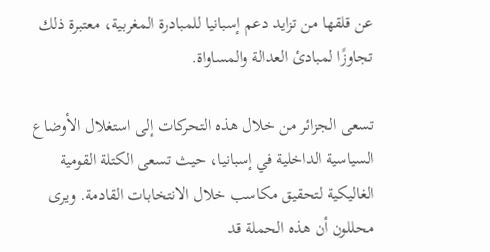عن قلقها من تزايد دعم إسبانيا للمبادرة المغربية، معتبرة ذلك تجاوزًا لمبادئ العدالة والمساواة.

تسعى الجزائر من خلال هذه التحركات إلى استغلال الأوضاع السياسية الداخلية في إسبانيا، حيث تسعى الكتلة القومية الغاليكية لتحقيق مكاسب خلال الانتخابات القادمة. ويرى محللون أن هذه الحملة قد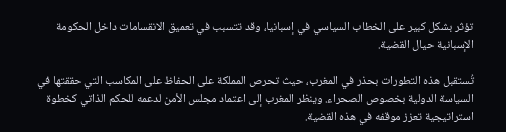تؤثر بشكل كبير على الخطاب السياسي في إسبانيا، وقد تتسبب في تعميق الانقسامات داخل الحكومة الإسبانية حيال القضية.

تُستقبل هذه التطورات بحذر في المغرب، حيث تحرص المملكة على الحفاظ على المكاسب التي حققتها في السياسة الدولية بخصوص الصحراء. وينظر المغرب إلى اعتماد مجلس الأمن لدعمه للحكم الذاتي كخطوة استراتيجية تعزز موقفه في هذه القضية.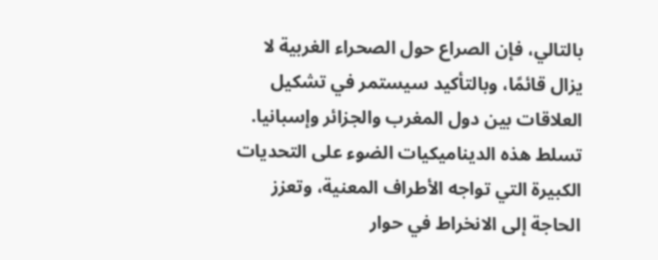بالتالي، فإن الصراع حول الصحراء الغربية لا يزال قائمًا، وبالتأكيد سيستمر في تشكيل العلاقات بين دول المغرب والجزائر وإسبانيا. تسلط هذه الديناميكيات الضوء على التحديات الكبيرة التي تواجه الأطراف المعنية، وتعزز الحاجة إلى الانخراط في حوار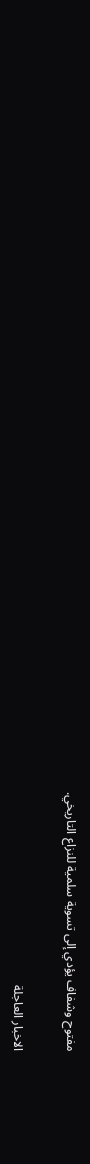مفتوح وشفاف يؤدي إلى تسوية سلمية للنزاع التاريخي.

الاخبار العاجلة